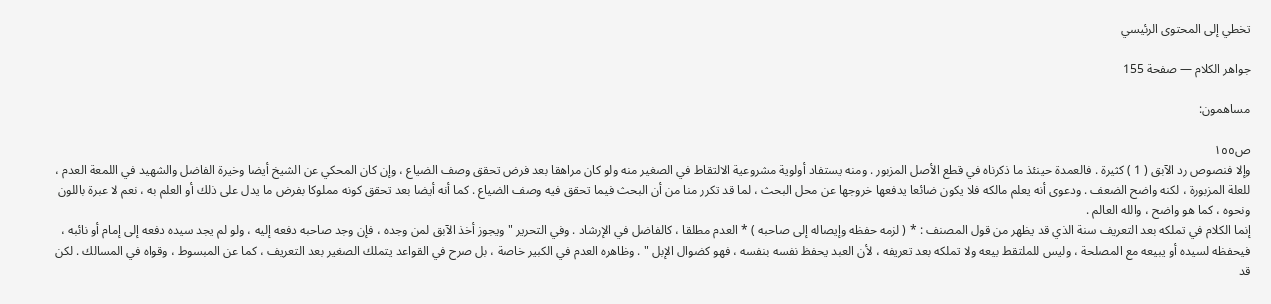تخطي إلى المحتوى الرئيسي

جواهر الكلام — صفحة 155

مساهمون:

ص١٥٥
وإلا فنصوص رد الآبق ( 1 ) كثيرة . فالعمدة حينئذ ما ذكرناه في قطع الأصل المزبور . ومنه يستفاد أولوية مشروعية الالتقاط في الصغير منه ولو كان مراهقا بعد فرض تحقق وصف الضياع ، وإن كان المحكي عن الشيخ أيضا وخيرة الفاضل والشهيد في اللمعة العدم ، للعلة المزبورة ، لكنه واضح الضعف . ودعوى أنه يعلم مالكه فلا يكون ضائعا يدفعها خروجها عن محل البحث ، لما قد تكرر منا من أن البحث فيما تحقق فيه وصف الضياع . كما أنه أيضا بعد تحقق كونه مملوكا بفرض ما يدل على ذلك أو العلم به ، نعم لا عبرة باللون ونحوه ، كما هو واضح ، والله العالم .
إنما الكلام في تملكه بعد التعريف سنة الذي قد يظهر من قول المصنف : * ( لزمه حفظه وإيصاله إلى صاحبه ) * العدم مطلقا ، كالفاضل في الإرشاد . وفي التحرير " ويجوز أخذ الآبق لمن وجده ، فإن وجد صاحبه دفعه إليه ، ولو لم يجد سيده دفعه إلى إمام أو نائبه ، فيحفظه لسيده أو يبيعه مع المصلحة ، وليس للملتقط بيعه ولا تملكه بعد تعريفه ، لأن العبد يحفظ نفسه بنفسه ، فهو كضوال الإبل " . وظاهره العدم في الكبير خاصة ، بل صرح في القواعد يتملك الصغير بعد التعريف ، كما عن المبسوط ، وقواه في المسالك . لكن قد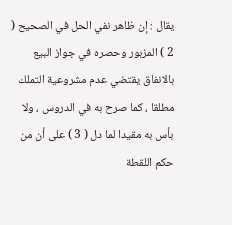يقال : إن ظاهر نفي الحل في الصحيح ( 2 ) المزبور وحصره في جواز البيع بالانفاق يقتضي عدم مشروعية التملك مطلقا ، كما صرح به في الدروس ، ولا بأس به مقيدا لما دل ( 3 ) على أن من حكم اللقطة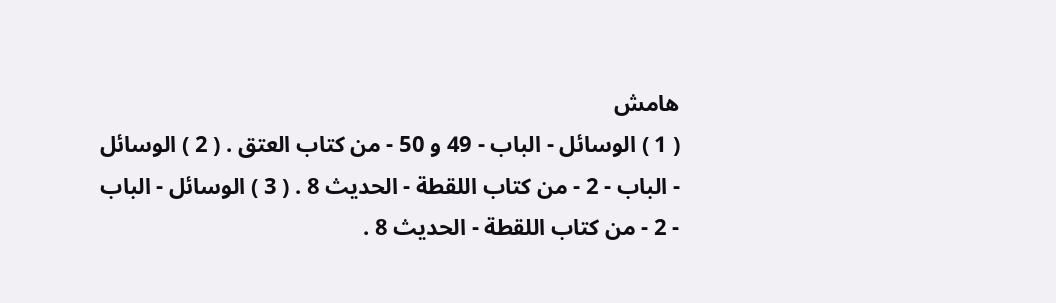هامش
( 1 ) الوسائل - الباب - 49 و 50 - من كتاب العتق . ( 2 ) الوسائل - الباب - 2 - من كتاب اللقطة - الحديث 8 . ( 3 ) الوسائل - الباب - 2 - من كتاب اللقطة - الحديث 8 .